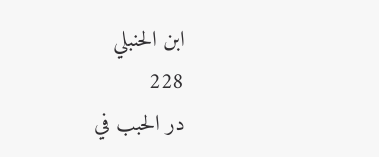ابن الحنبلي
228
در الحبب في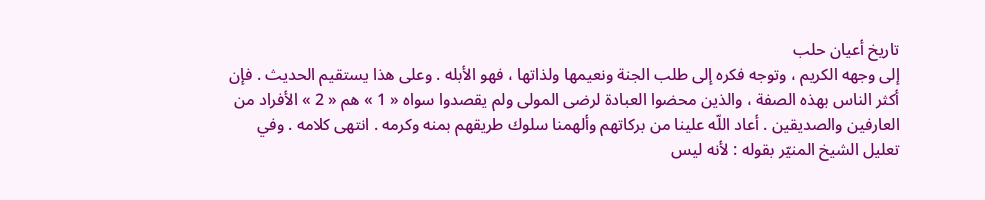تاريخ أعيان حلب
إلى وجهه الكريم ، وتوجه فكره إلى طلب الجنة ونعيمها ولذاتها ، فهو الأبله . وعلى هذا يستقيم الحديث . فإن أكثر الناس بهذه الصفة ، والذين محضوا العبادة لرضى المولى ولم يقصدوا سواه « 1 » هم « 2 » الأفراد من العارفين والصديقين . أعاد اللّه علينا من بركاتهم وألهمنا سلوك طريقهم بمنه وكرمه . انتهى كلامه . وفي تعليل الشيخ المنيّر بقوله : لأنه ليس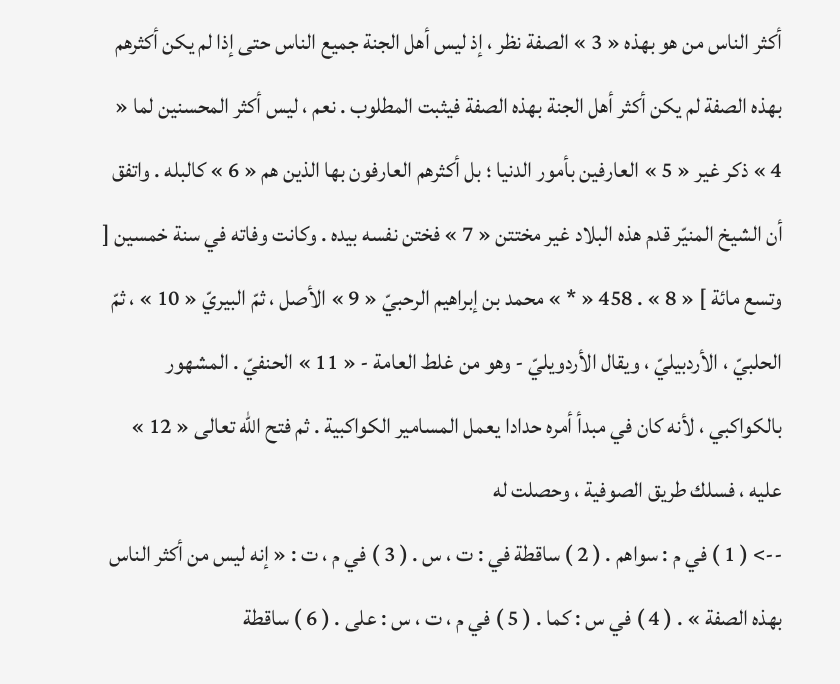أكثر الناس من هو بهذه « 3 » الصفة نظر ، إذ ليس أهل الجنة جميع الناس حتى إذا لم يكن أكثرهم بهذه الصفة لم يكن أكثر أهل الجنة بهذه الصفة فيثبت المطلوب . نعم ، ليس أكثر المحسنين لما « 4 » ذكر غير « 5 » العارفين بأمور الدنيا ؛ بل أكثرهم العارفون بها الذين هم « 6 » كالبله . واتفق أن الشيخ المنيّر قدم هذه البلاد غير مختتن « 7 » فختن نفسه بيده . وكانت وفاته في سنة خمسين [ وتسع مائة ] « 8 » . 458 « * » محمد بن إبراهيم الرحبيّ « 9 » الأصل ، ثمّ البيريّ « 10 » ، ثمّ الحلبيّ ، الأردبيليّ ، ويقال الأردويليّ - وهو من غلط العامة - « 11 » الحنفيّ . المشهور بالكواكبي ، لأنه كان في مبدأ أمره حدادا يعمل المسامير الكواكبية . ثم فتح اللّه تعالى « 12 » عليه ، فسلك طريق الصوفية ، وحصلت له
--> ( 1 ) في م : سواهم . ( 2 ) ساقطة في : ت ، س . ( 3 ) في م ، ت : « إنه ليس من أكثر الناس بهذه الصفة » . ( 4 ) في س : كما . ( 5 ) في م ، ت ، س : على . ( 6 ) ساقطة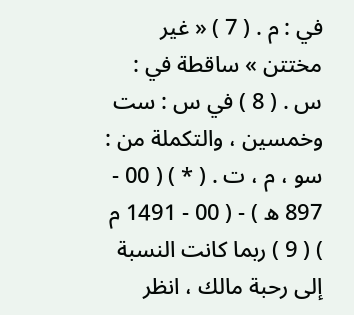في : م . ( 7 ) « غير مختتن » ساقطة في : س . ( 8 ) في س : ست وخمسين ، والتكملة من : سو ، م ، ت . ( * ) ( 00 - 897 ه ) - ( 00 - 1491 م ) ( 9 ) ربما كانت النسبة إلى رحبة مالك ، انظر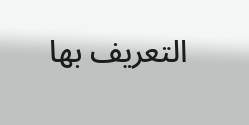التعريف بها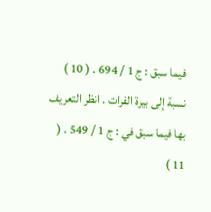فيما سبق : ج 1 / 694 . ( 10 ) نسبة إلى بيرة الفرات . انظر التعريف بها فيما سبق في : ج 1 / 549 . ( 11 )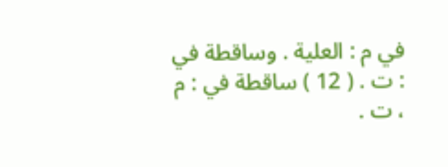في م : العلية . وساقطة في : ت . ( 12 ) ساقطة في : م ، ت .